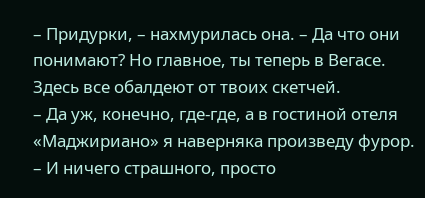– Придурки, – нахмурилась она. – Да что они понимают? Но главное, ты теперь в Вегасе. Здесь все обалдеют от твоих скетчей.
– Да уж, конечно, где-где, а в гостиной отеля «Маджириано» я наверняка произведу фурор.
– И ничего страшного, просто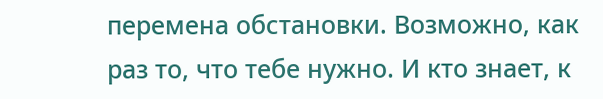перемена обстановки. Возможно, как раз то, что тебе нужно. И кто знает, к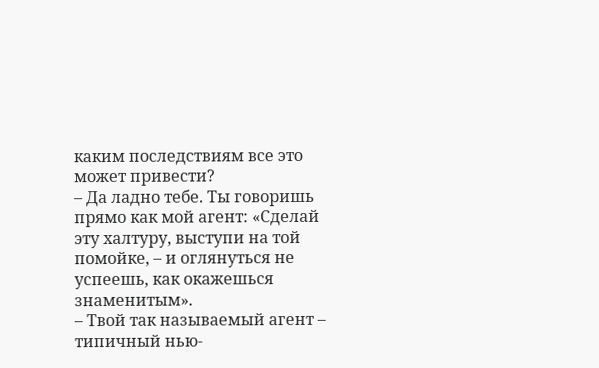каким последствиям все это может привести?
– Да ладно тебе. Ты говоришь прямо как мой агент: «Сделай эту халтуру, выступи на той помойке, – и оглянуться не успеешь, как окажешься знаменитым».
– Твой так называемый агент – типичный нью-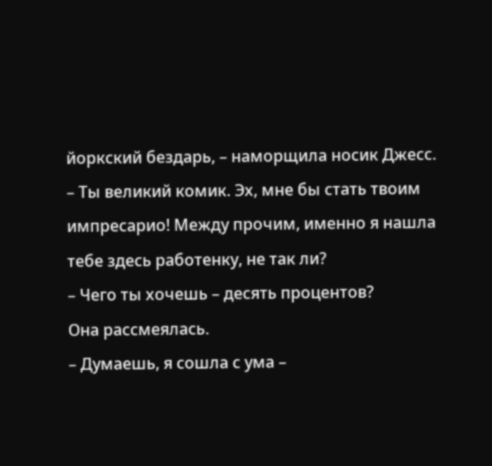йоркский бездарь, – наморщила носик Джесс. – Ты великий комик. Эх, мне бы стать твоим импресарио! Между прочим, именно я нашла тебе здесь работенку, не так ли?
– Чего ты хочешь – десять процентов?
Она рассмеялась.
– Думаешь, я сошла с ума –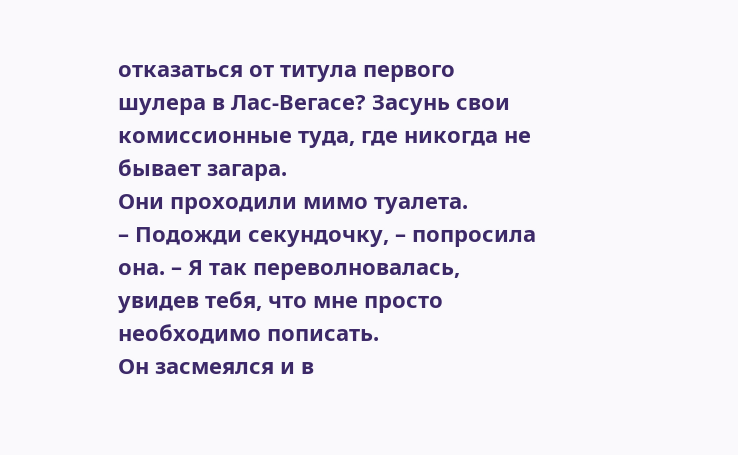отказаться от титула первого шулера в Лас-Вегасе? Засунь свои комиссионные туда, где никогда не бывает загара.
Они проходили мимо туалета.
– Подожди секундочку, – попросила она. – Я так переволновалась, увидев тебя, что мне просто необходимо пописать.
Он засмеялся и в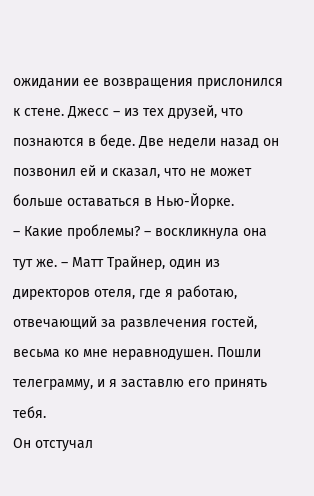ожидании ее возвращения прислонился к стене. Джесс – из тех друзей, что познаются в беде. Две недели назад он позвонил ей и сказал, что не может больше оставаться в Нью-Йорке.
– Какие проблемы? – воскликнула она тут же. – Матт Трайнер, один из директоров отеля, где я работаю, отвечающий за развлечения гостей, весьма ко мне неравнодушен. Пошли телеграмму, и я заставлю его принять тебя.
Он отстучал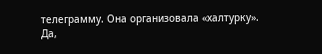телеграмму. Она организовала «халтурку».
Да,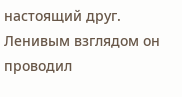настоящий друг.
Ленивым взглядом он проводил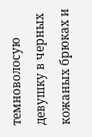темноволосую девушку в черных кожаных брюках и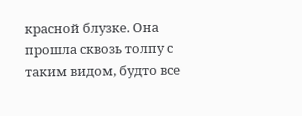красной блузке. Она прошла сквозь толпу с таким видом, будто все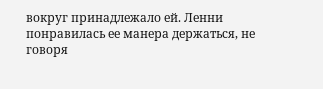вокруг принадлежало ей. Ленни понравилась ее манера держаться, не говоря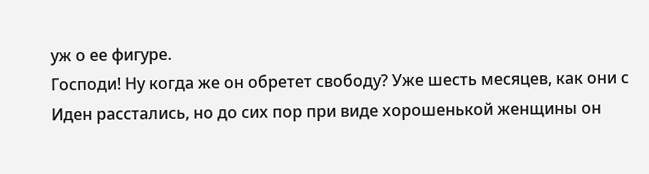уж о ее фигуре.
Господи! Ну когда же он обретет свободу? Уже шесть месяцев, как они с Иден расстались, но до сих пор при виде хорошенькой женщины он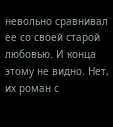невольно сравнивал ее со своей старой любовью. И конца этому не видно. Нет, их роман с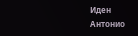Иден Антонио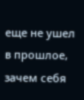еще не ушел в прошлое, зачем себя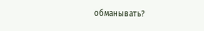обманывать?